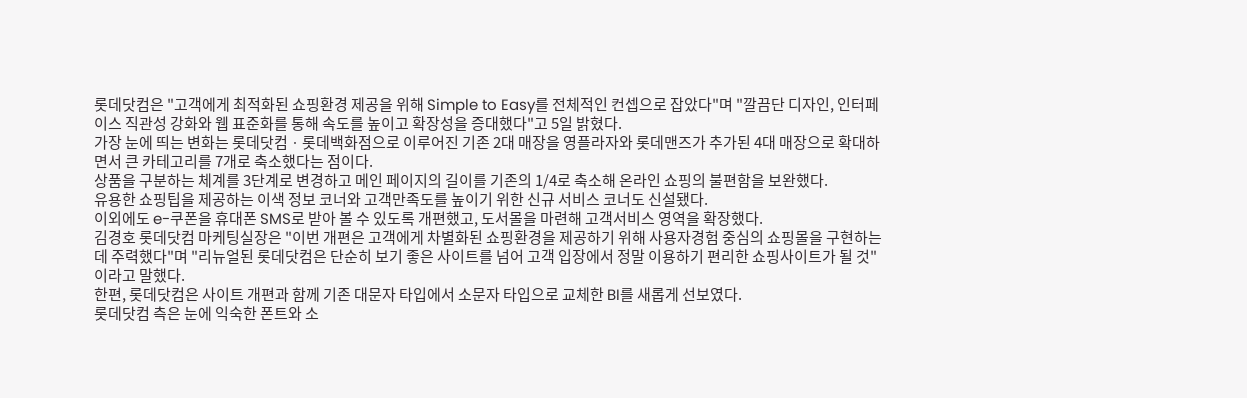롯데닷컴은 "고객에게 최적화된 쇼핑환경 제공을 위해 Simple to Easy를 전체적인 컨셉으로 잡았다"며 "깔끔단 디자인, 인터페이스 직관성 강화와 웹 표준화를 통해 속도를 높이고 확장성을 증대했다"고 5일 밝혔다.
가장 눈에 띄는 변화는 롯데닷컴ㆍ롯데백화점으로 이루어진 기존 2대 매장을 영플라자와 롯데맨즈가 추가된 4대 매장으로 확대하면서 큰 카테고리를 7개로 축소했다는 점이다.
상품을 구분하는 체계를 3단계로 변경하고 메인 페이지의 길이를 기존의 1/4로 축소해 온라인 쇼핑의 불편함을 보완했다.
유용한 쇼핑팁을 제공하는 이색 정보 코너와 고객만족도를 높이기 위한 신규 서비스 코너도 신설됐다.
이외에도 e-쿠폰을 휴대폰 SMS로 받아 볼 수 있도록 개편했고, 도서몰을 마련해 고객서비스 영역을 확장했다.
김경호 롯데닷컴 마케팅실장은 "이번 개편은 고객에게 차별화된 쇼핑환경을 제공하기 위해 사용자경험 중심의 쇼핑몰을 구현하는 데 주력했다"며 "리뉴얼된 롯데닷컴은 단순히 보기 좋은 사이트를 넘어 고객 입장에서 정말 이용하기 편리한 쇼핑사이트가 될 것"이라고 말했다.
한편, 롯데닷컴은 사이트 개편과 함께 기존 대문자 타입에서 소문자 타입으로 교체한 BI를 새롭게 선보였다.
롯데닷컴 측은 눈에 익숙한 폰트와 소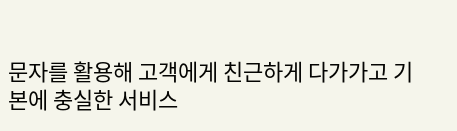문자를 활용해 고객에게 친근하게 다가가고 기본에 충실한 서비스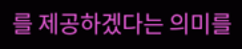를 제공하겠다는 의미를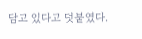담고 있다고 덧붙였다.